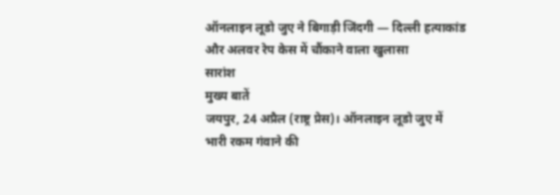ऑनलाइन लूडो जुए ने बिगाड़ी जिंदगी — दिल्ली हत्याकांड और अलवर रेप केस में चौंकाने वाला खुलासा
सारांश
मुख्य बातें
जयपुर, 24 अप्रैल (राष्ट्र प्रेस)। ऑनलाइन लूडो जुए में भारी रकम गंवाने की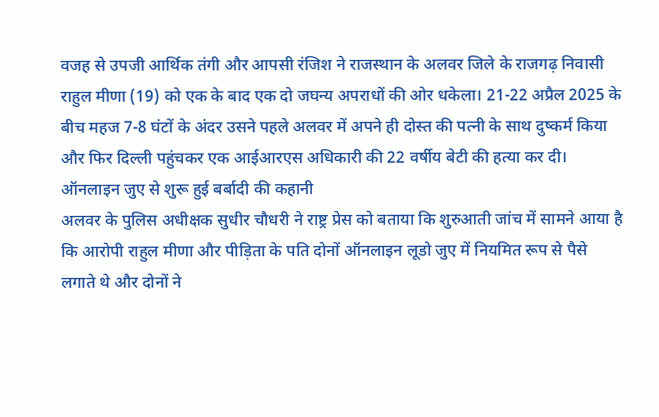वजह से उपजी आर्थिक तंगी और आपसी रंजिश ने राजस्थान के अलवर जिले के राजगढ़ निवासी राहुल मीणा (19) को एक के बाद एक दो जघन्य अपराधों की ओर धकेला। 21-22 अप्रैल 2025 के बीच महज 7-8 घंटों के अंदर उसने पहले अलवर में अपने ही दोस्त की पत्नी के साथ दुष्कर्म किया और फिर दिल्ली पहुंचकर एक आईआरएस अधिकारी की 22 वर्षीय बेटी की हत्या कर दी।
ऑनलाइन जुए से शुरू हुई बर्बादी की कहानी
अलवर के पुलिस अधीक्षक सुधीर चौधरी ने राष्ट्र प्रेस को बताया कि शुरुआती जांच में सामने आया है कि आरोपी राहुल मीणा और पीड़िता के पति दोनों ऑनलाइन लूडो जुए में नियमित रूप से पैसे लगाते थे और दोनों ने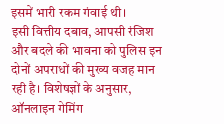इसमें भारी रकम गंवाई थी।
इसी वित्तीय दबाव, आपसी रंजिश और बदले की भावना को पुलिस इन दोनों अपराधों की मुख्य वजह मान रही है। विशेषज्ञों के अनुसार, ऑनलाइन गेमिंग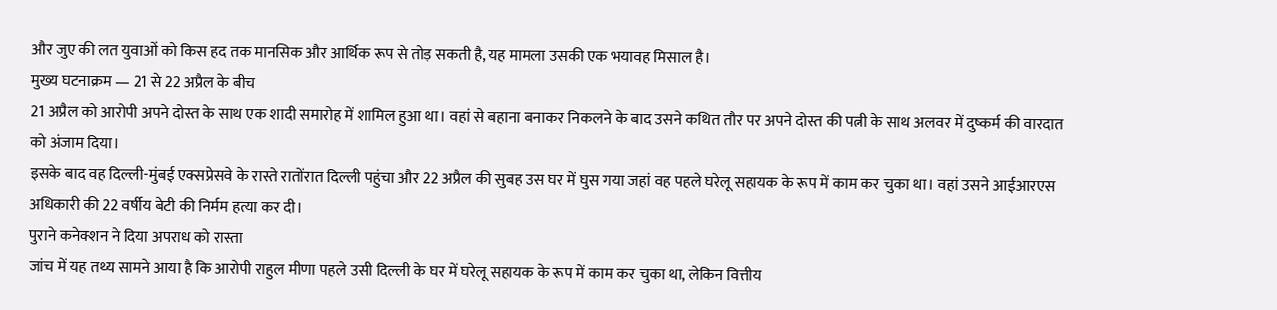और जुए की लत युवाओं को किस हद तक मानसिक और आर्थिक रूप से तोड़ सकती है, यह मामला उसकी एक भयावह मिसाल है।
मुख्य घटनाक्रम — 21 से 22 अप्रैल के बीच
21 अप्रैल को आरोपी अपने दोस्त के साथ एक शादी समारोह में शामिल हुआ था। वहां से बहाना बनाकर निकलने के बाद उसने कथित तौर पर अपने दोस्त की पत्नी के साथ अलवर में दुष्कर्म की वारदात को अंजाम दिया।
इसके बाद वह दिल्ली-मुंबई एक्सप्रेसवे के रास्ते रातोंरात दिल्ली पहुंचा और 22 अप्रैल की सुबह उस घर में घुस गया जहां वह पहले घरेलू सहायक के रूप में काम कर चुका था। वहां उसने आईआरएस अधिकारी की 22 वर्षीय बेटी की निर्मम हत्या कर दी।
पुराने कनेक्शन ने दिया अपराध को रास्ता
जांच में यह तथ्य सामने आया है कि आरोपी राहुल मीणा पहले उसी दिल्ली के घर में घरेलू सहायक के रूप में काम कर चुका था, लेकिन वित्तीय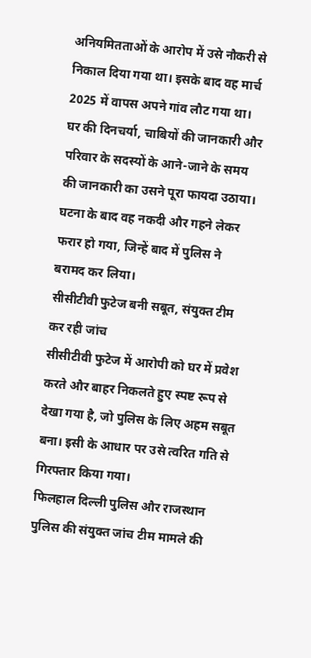अनियमितताओं के आरोप में उसे नौकरी से निकाल दिया गया था। इसके बाद वह मार्च 2025 में वापस अपने गांव लौट गया था।
घर की दिनचर्या, चाबियों की जानकारी और परिवार के सदस्यों के आने-जाने के समय की जानकारी का उसने पूरा फायदा उठाया। घटना के बाद वह नकदी और गहने लेकर फरार हो गया, जिन्हें बाद में पुलिस ने बरामद कर लिया।
सीसीटीवी फुटेज बनी सबूत, संयुक्त टीम कर रही जांच
सीसीटीवी फुटेज में आरोपी को घर में प्रवेश करते और बाहर निकलते हुए स्पष्ट रूप से देखा गया है, जो पुलिस के लिए अहम सबूत बना। इसी के आधार पर उसे त्वरित गति से गिरफ्तार किया गया।
फिलहाल दिल्ली पुलिस और राजस्थान पुलिस की संयुक्त जांच टीम मामले की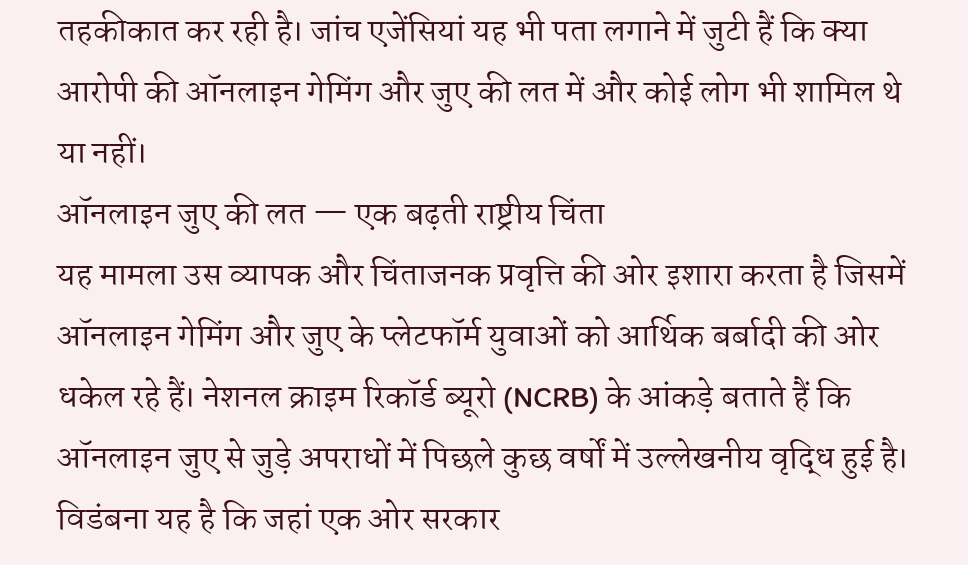तहकीकात कर रही है। जांच एजेंसियां यह भी पता लगाने में जुटी हैं कि क्या आरोपी की ऑनलाइन गेमिंग और जुए की लत में और कोई लोग भी शामिल थे या नहीं।
ऑनलाइन जुए की लत — एक बढ़ती राष्ट्रीय चिंता
यह मामला उस व्यापक और चिंताजनक प्रवृत्ति की ओर इशारा करता है जिसमें ऑनलाइन गेमिंग और जुए के प्लेटफॉर्म युवाओं को आर्थिक बर्बादी की ओर धकेल रहे हैं। नेशनल क्राइम रिकॉर्ड ब्यूरो (NCRB) के आंकड़े बताते हैं कि ऑनलाइन जुए से जुड़े अपराधों में पिछले कुछ वर्षों में उल्लेखनीय वृद्धि हुई है।
विडंबना यह है कि जहां एक ओर सरकार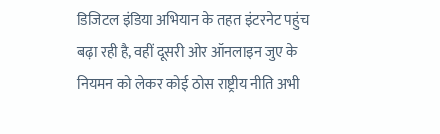डिजिटल इंडिया अभियान के तहत इंटरनेट पहुंच बढ़ा रही है, वहीं दूसरी ओर ऑनलाइन जुए के नियमन को लेकर कोई ठोस राष्ट्रीय नीति अभी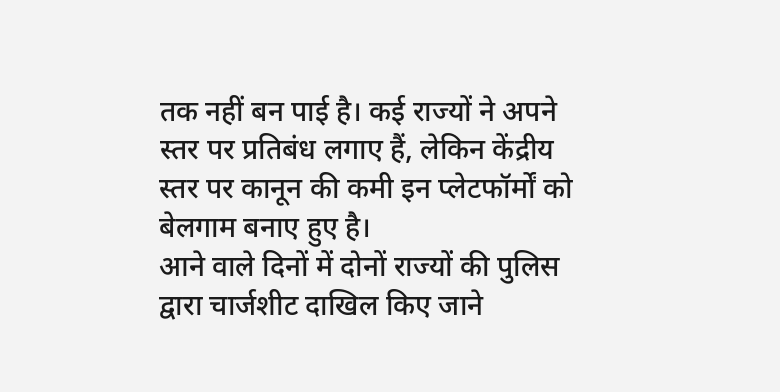तक नहीं बन पाई है। कई राज्यों ने अपने स्तर पर प्रतिबंध लगाए हैं, लेकिन केंद्रीय स्तर पर कानून की कमी इन प्लेटफॉर्मों को बेलगाम बनाए हुए है।
आने वाले दिनों में दोनों राज्यों की पुलिस द्वारा चार्जशीट दाखिल किए जाने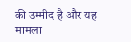की उम्मीद है और यह मामला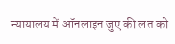न्यायालय में ऑनलाइन जुए की लत को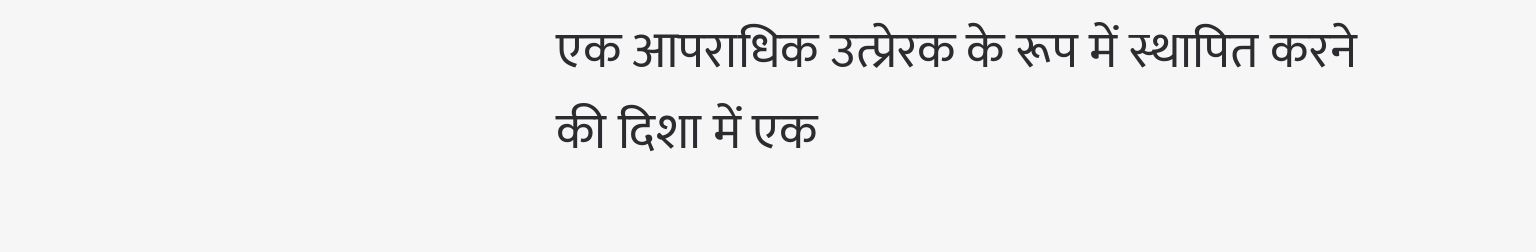एक आपराधिक उत्प्रेरक के रूप में स्थापित करने की दिशा में एक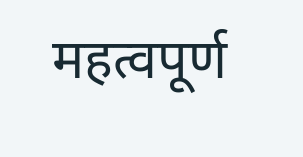महत्वपूर्ण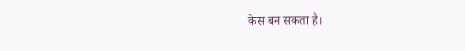केस बन सकता है।